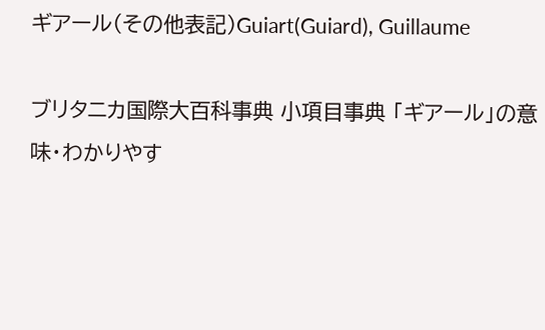ギアール(その他表記)Guiart(Guiard), Guillaume

ブリタニカ国際大百科事典 小項目事典 「ギアール」の意味・わかりやす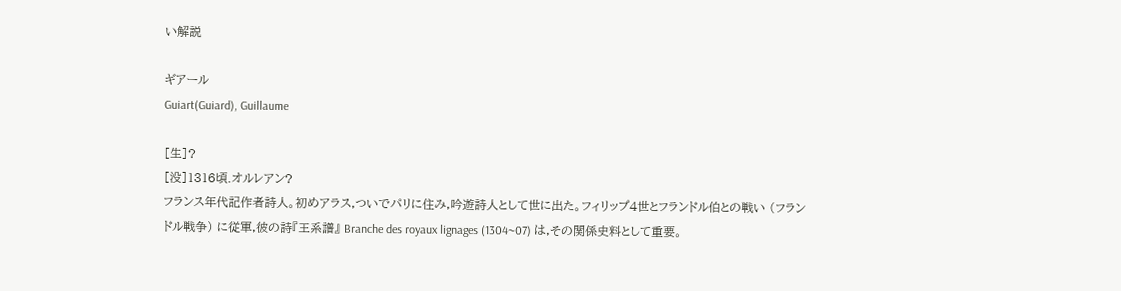い解説

ギアール
Guiart(Guiard), Guillaume

[生]?
[没]1316頃.オルレアン?
フランス年代記作者詩人。初めアラス,ついでパリに住み,吟遊詩人として世に出た。フィリップ4世とフランドル伯との戦い (フランドル戦争) に従軍,彼の詩『王系譜』 Branche des royaux lignages (1304~07) は,その関係史料として重要。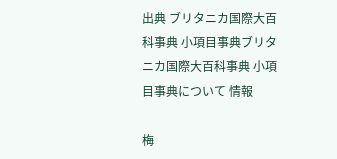出典 ブリタニカ国際大百科事典 小項目事典ブリタニカ国際大百科事典 小項目事典について 情報

梅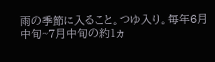雨の季節に入ること。つゆ入り。毎年6月中旬~7月中旬の約1ヵ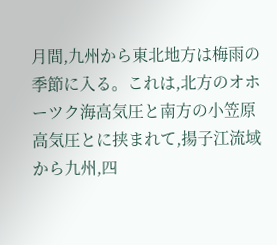月間,九州から東北地方は梅雨の季節に入る。これは,北方のオホーツク海高気圧と南方の小笠原高気圧とに挟まれて,揚子江流域から九州,四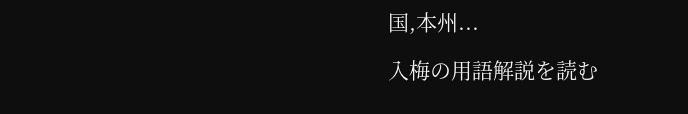国,本州...

入梅の用語解説を読む